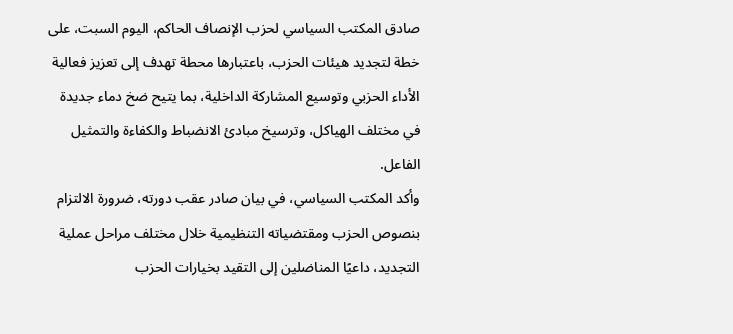صادق المكتب السياسي لحزب الإنصاف الحاكم، اليوم السبت، على خطة لتجديد هيئات الحزب، باعتبارها محطة تهدف إلى تعزيز فعالية الأداء الحزبي وتوسيع المشاركة الداخلية، بما يتيح ضخ دماء جديدة في مختلف الهياكل، وترسيخ مبادئ الانضباط والكفاءة والتمثيل الفاعل.
وأكد المكتب السياسي، في بيان صادر عقب دورته، ضرورة الالتزام بنصوص الحزب ومقتضياته التنظيمية خلال مختلف مراحل عملية التجديد، داعيًا المناضلين إلى التقيد بخيارات الحزب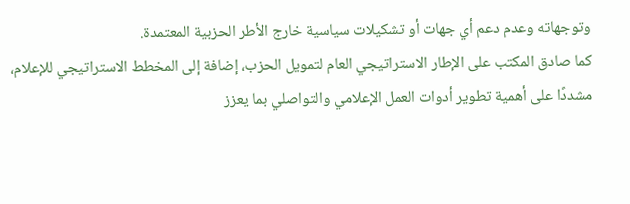وتوجهاته وعدم دعم أي جهات أو تشكيلات سياسية خارج الأطر الحزبية المعتمدة.
كما صادق المكتب على الإطار الاستراتيجي العام لتمويل الحزب، إضافة إلى المخطط الاستراتيجي للإعلام، مشددًا على أهمية تطوير أدوات العمل الإعلامي والتواصلي بما يعزز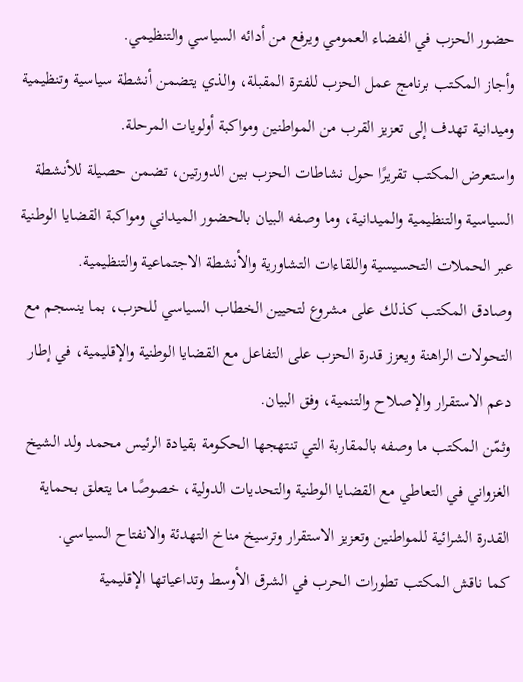حضور الحزب في الفضاء العمومي ويرفع من أدائه السياسي والتنظيمي.
وأجاز المكتب برنامج عمل الحزب للفترة المقبلة، والذي يتضمن أنشطة سياسية وتنظيمية وميدانية تهدف إلى تعزيز القرب من المواطنين ومواكبة أولويات المرحلة.
واستعرض المكتب تقريرًا حول نشاطات الحزب بين الدورتين، تضمن حصيلة للأنشطة السياسية والتنظيمية والميدانية، وما وصفه البيان بالحضور الميداني ومواكبة القضايا الوطنية عبر الحملات التحسيسية واللقاءات التشاورية والأنشطة الاجتماعية والتنظيمية.
وصادق المكتب كذلك على مشروع لتحيين الخطاب السياسي للحزب، بما ينسجم مع التحولات الراهنة ويعزز قدرة الحزب على التفاعل مع القضايا الوطنية والإقليمية، في إطار دعم الاستقرار والإصلاح والتنمية، وفق البيان.
وثمّن المكتب ما وصفه بالمقاربة التي تنتهجها الحكومة بقيادة الرئيس محمد ولد الشيخ الغزواني في التعاطي مع القضايا الوطنية والتحديات الدولية، خصوصًا ما يتعلق بحماية القدرة الشرائية للمواطنين وتعزيز الاستقرار وترسيخ مناخ التهدئة والانفتاح السياسي.
كما ناقش المكتب تطورات الحرب في الشرق الأوسط وتداعياتها الإقليمية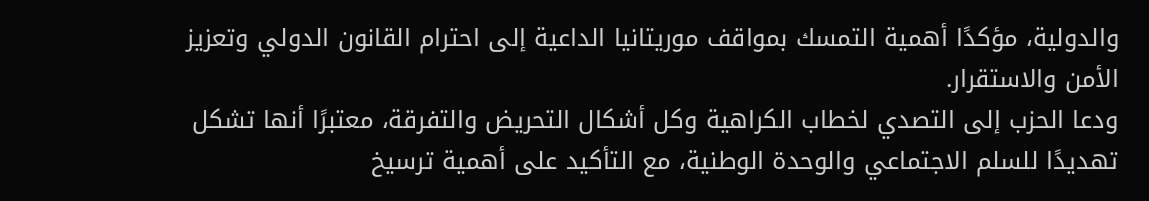والدولية، مؤكدًا أهمية التمسك بمواقف موريتانيا الداعية إلى احترام القانون الدولي وتعزيز الأمن والاستقرار.
ودعا الحزب إلى التصدي لخطاب الكراهية وكل أشكال التحريض والتفرقة، معتبرًا أنها تشكل تهديدًا للسلم الاجتماعي والوحدة الوطنية، مع التأكيد على أهمية ترسيخ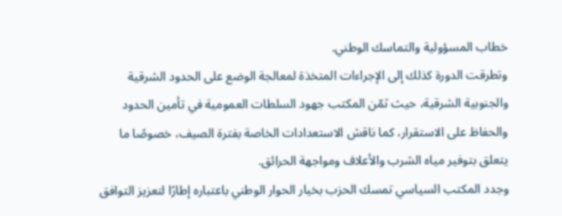خطاب المسؤولية والتماسك الوطني.
وتطرقت الدورة كذلك إلى الإجراءات المتخذة لمعالجة الوضع على الحدود الشرقية والجنوبية الشرقية، حيث ثمّن المكتب جهود السلطات العمومية في تأمين الحدود والحفاظ على الاستقرار، كما ناقش الاستعدادات الخاصة بفترة الصيف، خصوصًا ما يتعلق بتوفير مياه الشرب والأعلاف ومواجهة الحرائق.
وجدد المكتب السياسي تمسك الحزب بخيار الحوار الوطني باعتباره إطارًا لتعزيز التوافق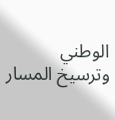الوطني وترسيخ المسار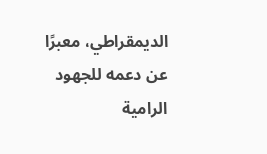الديمقراطي، معبرًا عن دعمه للجهود الرامية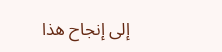إلى إنجاح هذا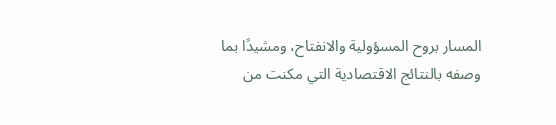المسار بروح المسؤولية والانفتاح، ومشيدًا بما وصفه بالنتائج الاقتصادية التي مكنت من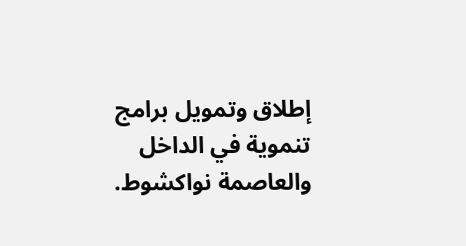إطلاق وتمويل برامج تنموية في الداخل والعاصمة نواكشوط.